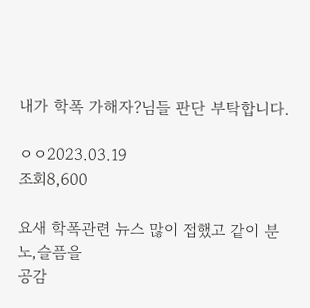내가 학폭 가해자?님들 판단 부탁합니다.

ㅇㅇ2023.03.19
조회8,600

요새 학폭관련 뉴스 많이 접했고 같이 분노,슬픔을
공감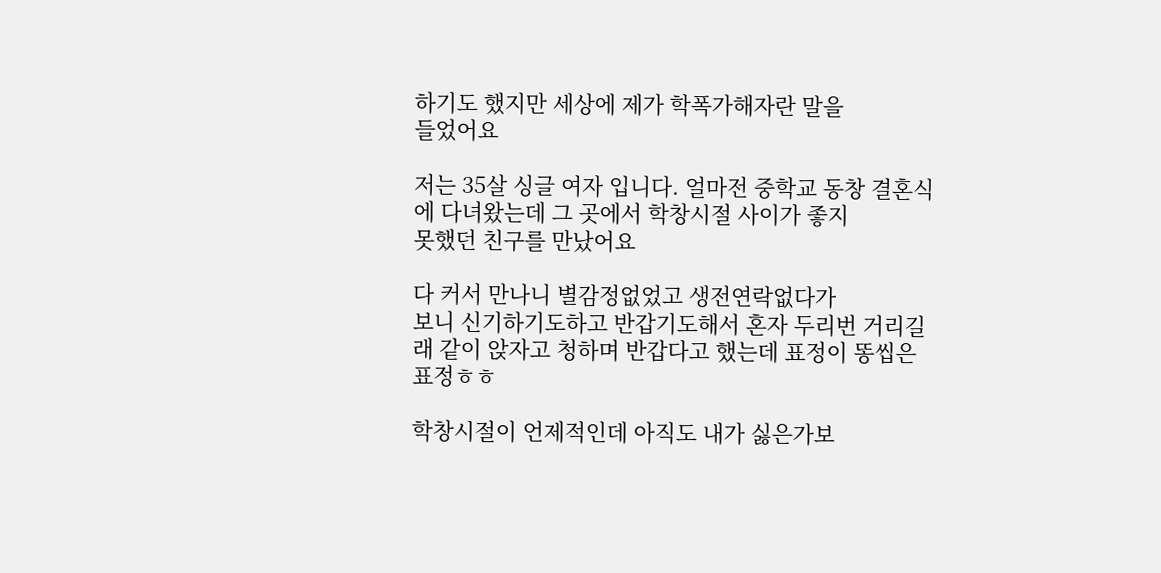하기도 했지만 세상에 제가 학폭가해자란 말을
들었어요

저는 35살 싱글 여자 입니다. 얼마전 중학교 동창 결혼식에 다녀왔는데 그 곳에서 학창시절 사이가 좋지
못했던 친구를 만났어요

다 커서 만나니 별감정없었고 생전연락없다가
보니 신기하기도하고 반갑기도해서 혼자 두리번 거리길래 같이 앉자고 청하며 반갑다고 했는데 표정이 똥씹은 표정ㅎㅎ

학창시절이 언제적인데 아직도 내가 싫은가보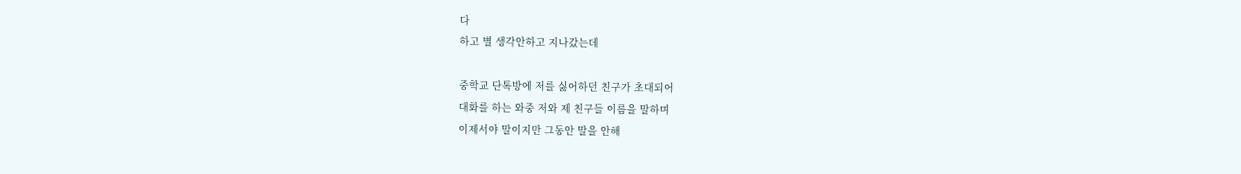다
하고 별 생각안하고 지나갔는데

중학교 단톡방에 저를 싫어하던 친구가 초대되어
대화를 하는 와중 저와 제 친구들 이름을 말하며
이제서야 말이지만 그동안 말을 안해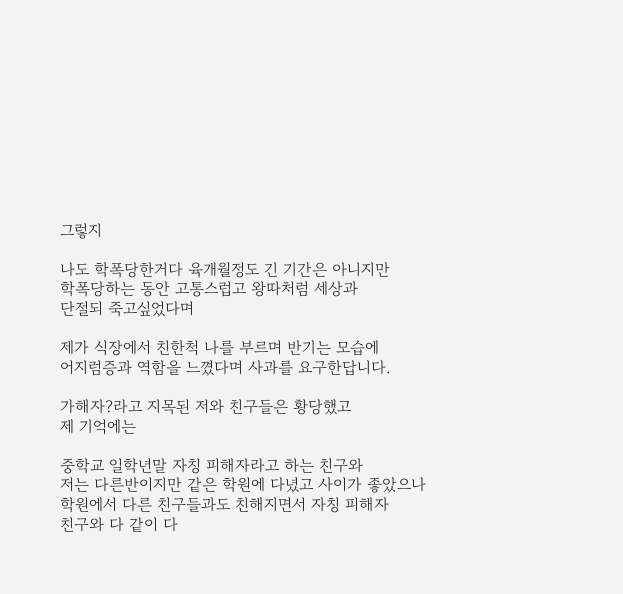그렇지

나도 학폭당한거다 육개월정도 긴 기간은 아니지만
학폭당하는 동안 고통스럽고 왕따처럼 세상과
단절되 죽고싶었다며

제가 식장에서 친한척 나를 부르며 반기는 모습에
어지럼증과 역함을 느꼈다며 사과를 요구한답니다.

가해자?라고 지목된 저와 친구들은 황당했고
제 기억에는

중학교 일학년말 자칭 피해자라고 하는 친구와
저는 다른반이지만 같은 학원에 다녔고 사이가 좋았으나
학원에서 다른 친구들과도 친해지면서 자칭 피해자
친구와 다 같이 다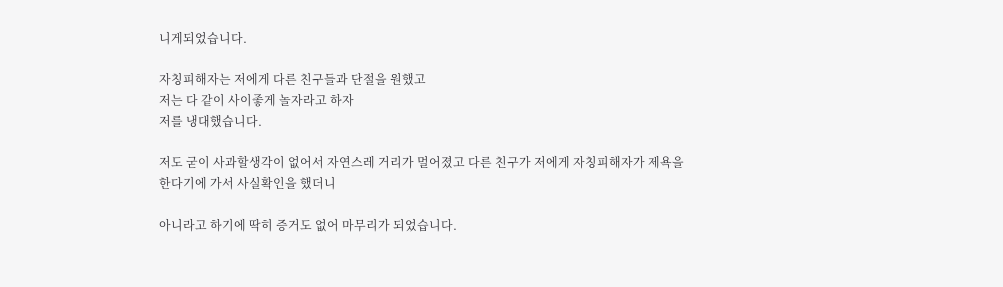니게되었습니다.

자칭피해자는 저에게 다른 친구들과 단절을 원했고
저는 다 같이 사이좋게 놀자라고 하자
저를 냉대했습니다.

저도 굳이 사과할생각이 없어서 자연스레 거리가 멀어졌고 다른 친구가 저에게 자칭피해자가 제욕을
한다기에 가서 사실확인을 했더니

아니라고 하기에 딱히 증거도 없어 마무리가 되었습니다.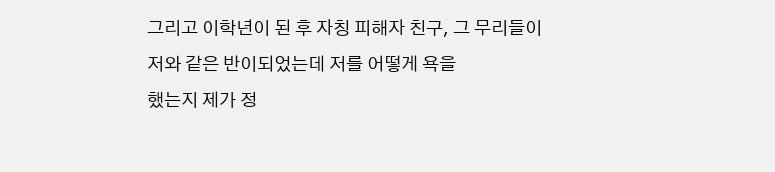그리고 이학년이 된 후 자칭 피해자 친구, 그 무리들이
저와 같은 반이되었는데 저를 어떻게 욕을
했는지 제가 정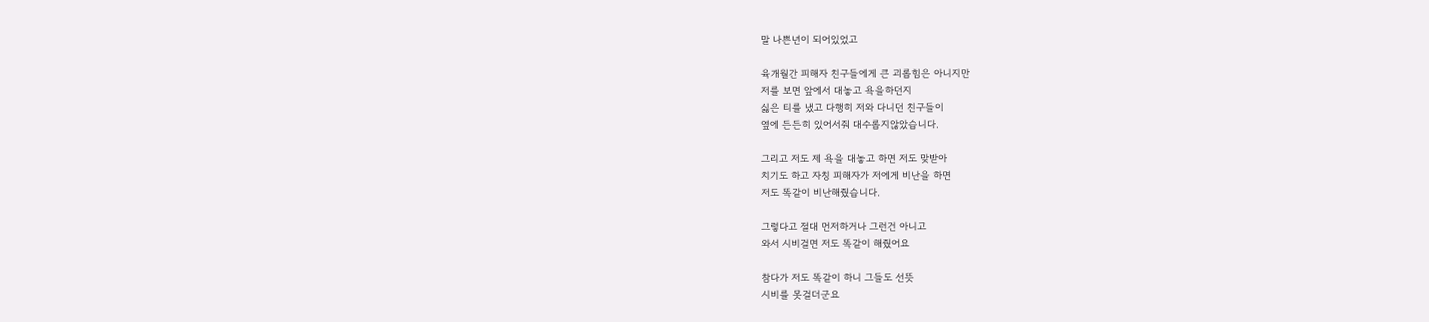말 나쁜년이 되어있었고

육개월간 피해자 친구들에게 큰 괴롭힘은 아니지만
저를 보면 앞에서 대놓고 욕을하던지
싫은 티를 냈고 다행히 저와 다니던 친구들이
옆에 든든히 있어서줘 대수롭지않았습니다.

그리고 저도 제 욕을 대놓고 하면 저도 맞받아
치기도 하고 자칭 피해자가 저에게 비난을 하면
저도 똑같이 비난해줬습니다.

그렇다고 절대 먼저하거나 그런건 아니고
와서 시비걸면 저도 똑같이 해줬어요

참다가 저도 똑같이 하니 그들도 선뜻
시비를 못걸더군요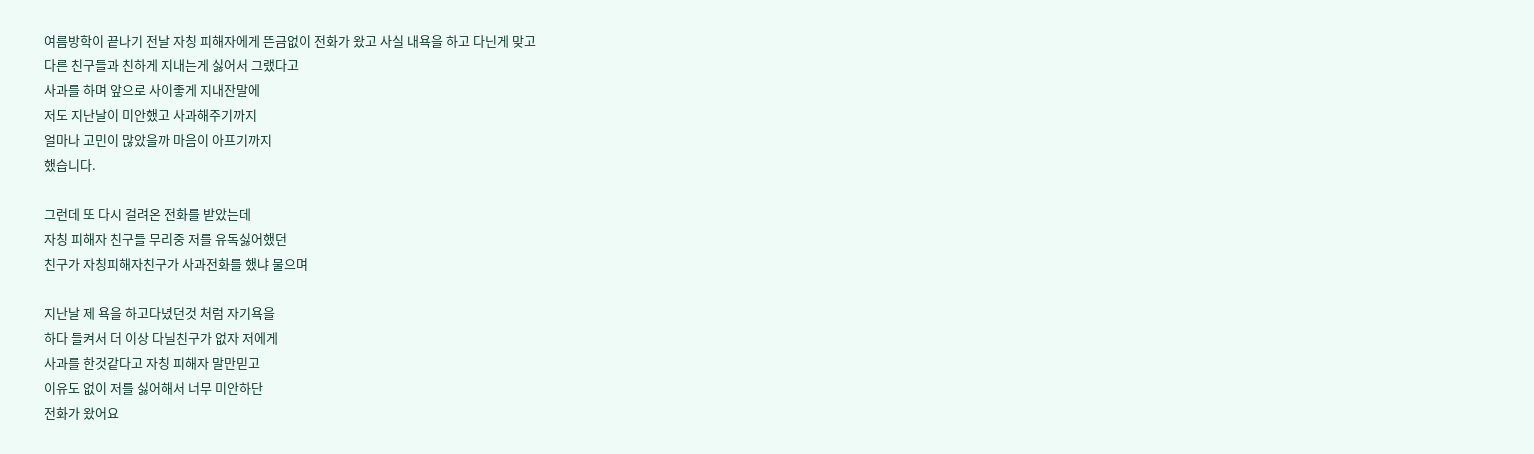여름방학이 끝나기 전날 자칭 피해자에게 뜬금없이 전화가 왔고 사실 내욕을 하고 다닌게 맞고
다른 친구들과 친하게 지내는게 싫어서 그랬다고
사과를 하며 앞으로 사이좋게 지내잔말에
저도 지난날이 미안했고 사과해주기까지
얼마나 고민이 많았을까 마음이 아프기까지
했습니다.

그런데 또 다시 걸려온 전화를 받았는데
자칭 피해자 친구들 무리중 저를 유독싫어했던
친구가 자칭피해자친구가 사과전화를 했냐 물으며

지난날 제 욕을 하고다녔던것 처럼 자기욕을
하다 들켜서 더 이상 다닐친구가 없자 저에게
사과를 한것같다고 자칭 피해자 말만믿고
이유도 없이 저를 싫어해서 너무 미안하단
전화가 왔어요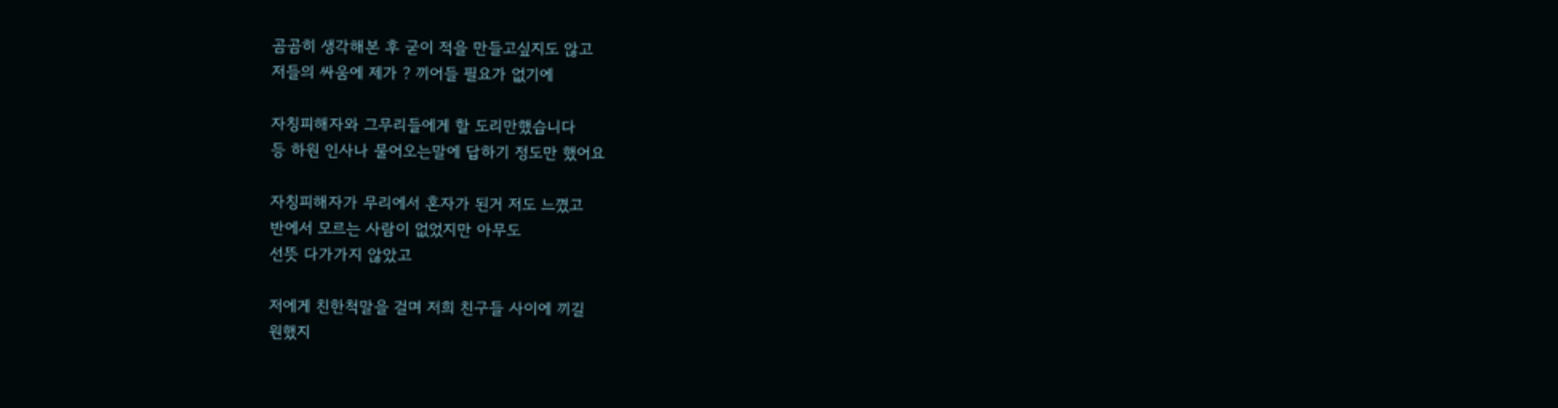곰곰히 생각해본 후 굳이 적을 만들고싶지도 않고
저들의 싸움에 제가 ? 끼어들 필요가 없기에

자칭피해자와 그무리들에게 할 도리만했습니다
등 하원 인사나 물어오는말에 답하기 정도만 했어요

자칭피해자가 무리에서 혼자가 된거 저도 느꼈고
반에서 모르는 사람이 없었지만 아무도
선뜻 다가가지 않았고

저에게 친한척말을 걸며 저희 친구들 사이에 끼길
원했지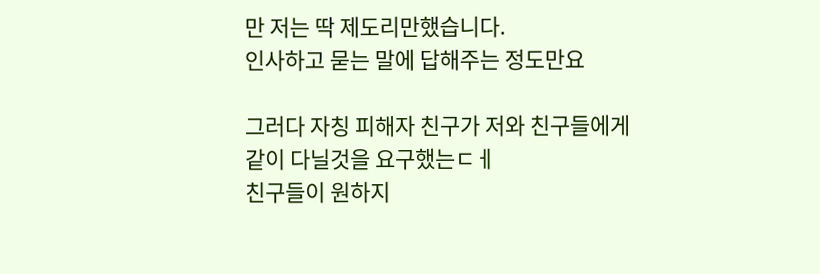만 저는 딱 제도리만했습니다.
인사하고 묻는 말에 답해주는 정도만요

그러다 자칭 피해자 친구가 저와 친구들에게
같이 다닐것을 요구했는ㄷㅔ
친구들이 원하지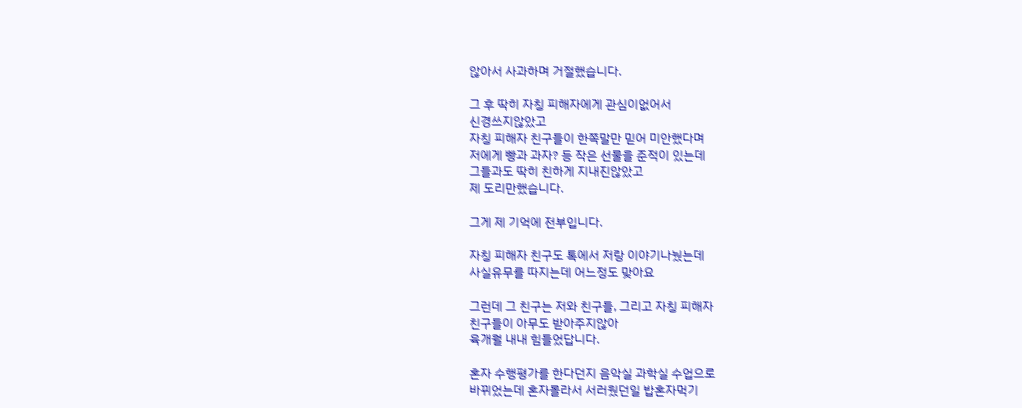않아서 사과하며 거절했습니다.

그 후 딱히 자칭 피해자에게 관심이없어서
신경쓰지않았고
자칭 피해자 친구들이 한쪽말만 믿어 미안했다며
저에게 빵과 과자? 등 작은 선물을 준적이 있는데
그들과도 딱히 친하게 지내진않았고
제 도리만했습니다.

그게 제 기억에 전부입니다.

자칭 피해자 친구도 톡에서 저랑 이야기나눴는데
사실유무를 따지는데 어느정도 맞아요

그런데 그 친구는 저와 친구들, 그리고 자칭 피해자
친구들이 아무도 받아주지않아
육개월 내내 힘들었답니다.

혼자 수행평가를 한다던지 음악실 과학실 수업으로
바뀌었는데 혼자몰라서 서러웠던일 밥혼자먹기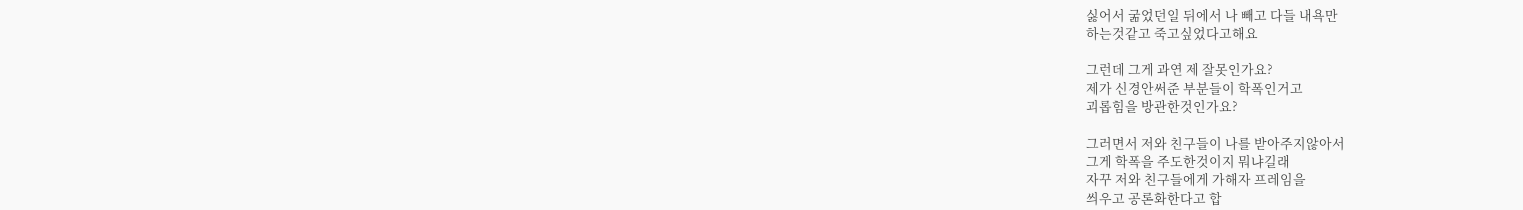싫어서 굶었던일 뒤에서 나 빼고 다들 내욕만
하는것같고 죽고싶었다고해요

그런데 그게 과연 제 잘못인가요?
제가 신경안써준 부분들이 학폭인거고
괴롭힘을 방관한것인가요?

그러면서 저와 친구들이 나를 받아주지않아서
그게 학폭을 주도한것이지 뭐냐길래
자꾸 저와 친구들에게 가해자 프레임을
씌우고 공론화한다고 합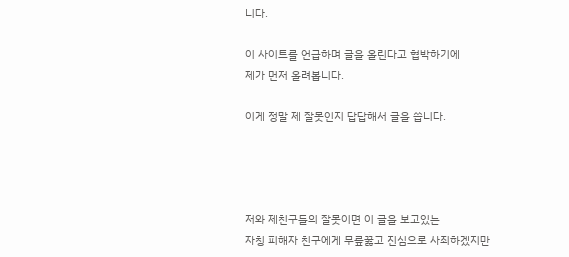니다.

이 사이트를 언급하며 글을 올린다고 협박하기에
제가 먼저 올려봅니다.

이게 정말 제 잘못인지 답답해서 글을 씁니다.




저와 제친구들의 잘못이면 이 글을 보고있는
자칭 피해자 친구에게 무릎꿇고 진심으로 사죄하겠지만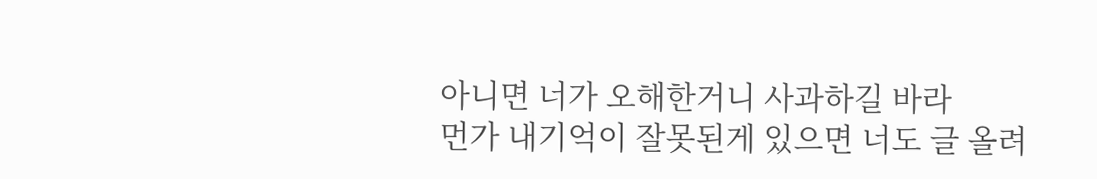아니면 너가 오해한거니 사과하길 바라
먼가 내기억이 잘못된게 있으면 너도 글 올려